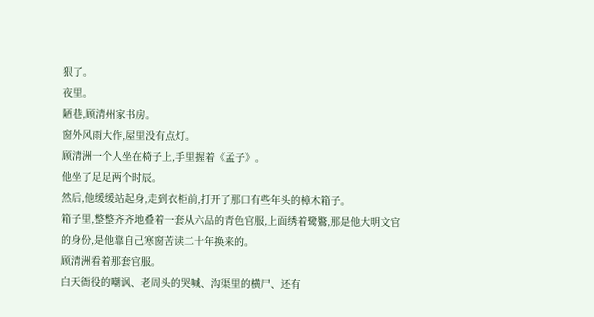狠了。
夜里。
陋巷,顾清州家书房。
窗外风雨大作,屋里没有点灯。
顾清洲一个人坐在椅子上,手里握着《孟子》。
他坐了足足两个时辰。
然后,他缓缓站起身,走到衣柜前,打开了那口有些年头的樟木箱子。
箱子里,整整齐齐地叠着一套从六品的青色官服,上面绣着鹭鸄,那是他大明文官的身份,是他靠自己寒窗苦读二十年换来的。
顾清洲看着那套官服。
白天衙役的嘲讽、老周头的哭喊、沟渠里的横尸、还有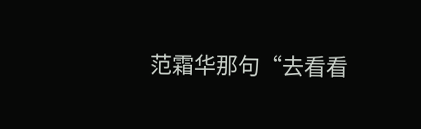范霜华那句“去看看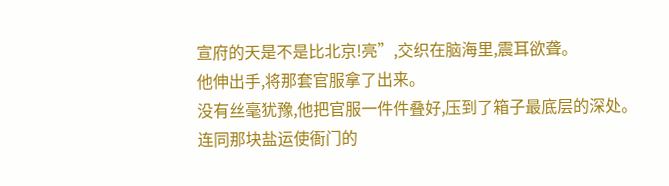宣府的天是不是比北京!亮”,交织在脑海里,震耳欲聋。
他伸出手,将那套官服拿了出来。
没有丝毫犹豫,他把官服一件件叠好,压到了箱子最底层的深处。
连同那块盐运使衙门的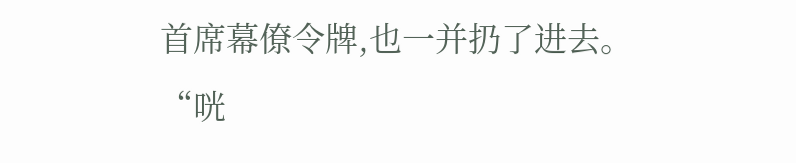首席幕僚令牌,也一并扔了进去。
“咣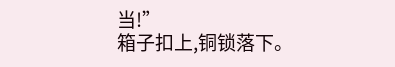当!”
箱子扣上,铜锁落下。